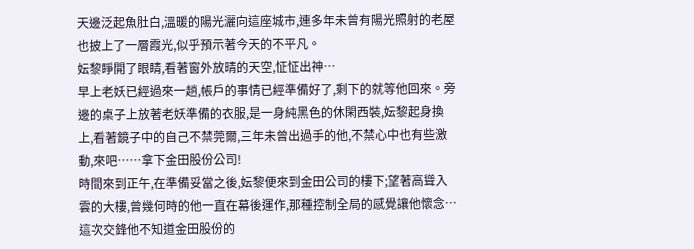天邊泛起魚肚白,溫暖的陽光灑向這座城市,連多年未曾有陽光照射的老屋也披上了一層霞光,似乎預示著今天的不平凡。
妘黎睜開了眼睛,看著窗外放晴的天空,怔怔出神…
早上老妖已經過來一趟,帳戶的事情已經準備好了,剩下的就等他回來。旁邊的桌子上放著老妖準備的衣服,是一身純黑色的休閑西裝,妘黎起身換上,看著鏡子中的自己不禁莞爾,三年未曾出過手的他,不禁心中也有些激動,來吧……拿下金田股份公司!
時間來到正午,在準備妥當之後,妘黎便來到金田公司的樓下;望著高聳入雲的大樓,曾幾何時的他一直在幕後運作,那種控制全局的感覺讓他懷念…
這次交鋒他不知道金田股份的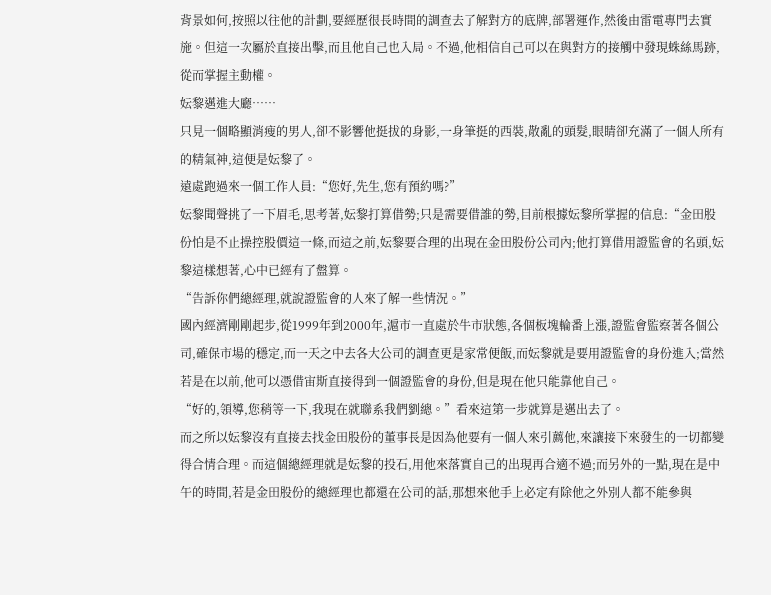背景如何,按照以往他的計劃,要經歷很長時間的調查去了解對方的底牌,部署運作,然後由雷電專門去實施。但這一次屬於直接出擊,而且他自己也入局。不過,他相信自己可以在與對方的接觸中發現蛛絲馬跡,從而掌握主動權。
妘黎邁進大廳……
只見一個略顯消瘦的男人,卻不影響他挺拔的身影,一身筆挺的西裝,散亂的頭髮,眼睛卻充滿了一個人所有的精氣神,這便是妘黎了。
遠處跑過來一個工作人員:“您好,先生,您有預約嗎?”
妘黎聞聲挑了一下眉毛,思考著,妘黎打算借勢;只是需要借誰的勢,目前根據妘黎所掌握的信息:“金田股份怕是不止操控股價這一條,而這之前,妘黎要合理的出現在金田股份公司內;他打算借用證監會的名頭,妘黎這樣想著,心中已經有了盤算。
“告訴你們總經理,就說證監會的人來了解一些情況。”
國內經濟剛剛起步,從1999年到2000年,滬市一直處於牛市狀態,各個板塊輪番上漲,證監會監察著各個公司,確保市場的穩定,而一天之中去各大公司的調查更是家常便飯,而妘黎就是要用證監會的身份進入;當然若是在以前,他可以憑借宙斯直接得到一個證監會的身份,但是現在他只能靠他自己。
“好的,領導,您稍等一下,我現在就聯系我們劉總。”看來這第一步就算是邁出去了。
而之所以妘黎沒有直接去找金田股份的董事長是因為他要有一個人來引薦他,來讓接下來發生的一切都變得合情合理。而這個總經理就是妘黎的投石,用他來落實自己的出現再合適不過;而另外的一點,現在是中午的時間,若是金田股份的總經理也都還在公司的話,那想來他手上必定有除他之外別人都不能參與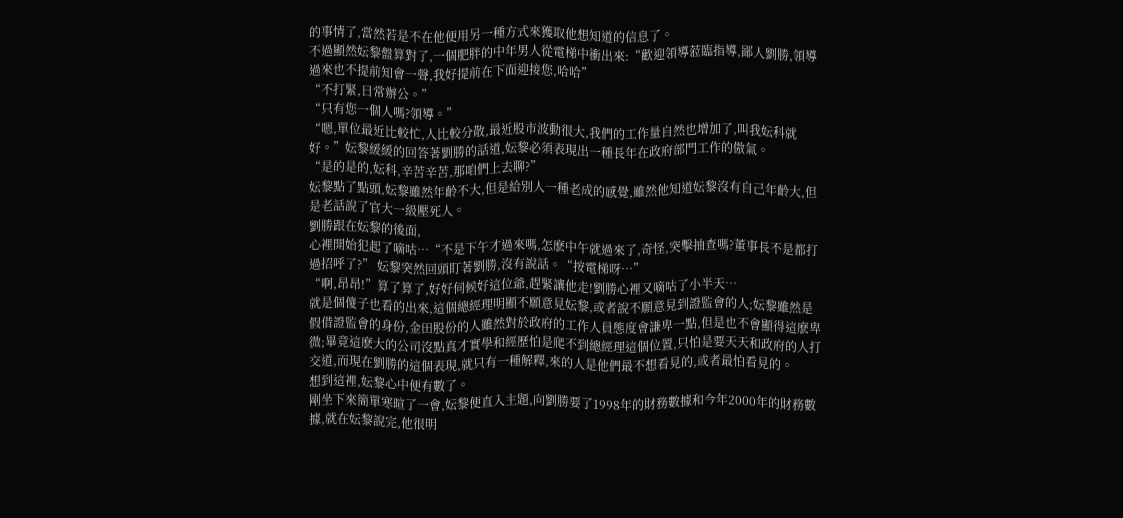的事情了,當然若是不在他便用另一種方式來獲取他想知道的信息了。
不過顯然妘黎盤算對了,一個肥胖的中年男人從電梯中衝出來:“歡迎領導蒞臨指導,鄙人劉勝,領導過來也不提前知會一聲,我好提前在下面迎接您,哈哈”
“不打緊,日常辦公。”
“只有您一個人嗎?領導。”
“嗯,單位最近比較忙,人比較分散,最近股市波動很大,我們的工作量自然也增加了,叫我妘科就好。”妘黎緩緩的回答著劉勝的話道,妘黎必須表現出一種長年在政府部門工作的傲氣。
“是的是的,妘科,辛苦辛苦,那咱們上去聊?”
妘黎點了點頭,妘黎雖然年齡不大,但是給別人一種老成的感覺,雖然他知道妘黎沒有自己年齡大,但是老話說了官大一級壓死人。
劉勝跟在妘黎的後面,
心裡開始犯起了嘀咕…“不是下午才過來嗎,怎麽中午就過來了,奇怪,突擊抽查嗎?董事長不是都打過招呼了?” 妘黎突然回頭盯著劉勝,沒有說話。“按電梯呀…”
“啊,昂昂!”算了算了,好好伺候好這位爺,趕緊讓他走!劉勝心裡又嘀咕了小半天…
就是個傻子也看的出來,這個總經理明顯不願意見妘黎,或者說不願意見到證監會的人;妘黎雖然是假借證監會的身份,金田股份的人雖然對於政府的工作人員態度會謙卑一點,但是也不會顯得這麽卑微;畢竟這麽大的公司沒點真才實學和經歷怕是爬不到總經理這個位置,只怕是要天天和政府的人打交道,而現在劉勝的這個表現,就只有一種解釋,來的人是他們最不想看見的,或者最怕看見的。
想到這裡,妘黎心中便有數了。
剛坐下來簡單寒暄了一會,妘黎便直入主題,向劉勝要了1998年的財務數據和今年2000年的財務數據,就在妘黎說完,他很明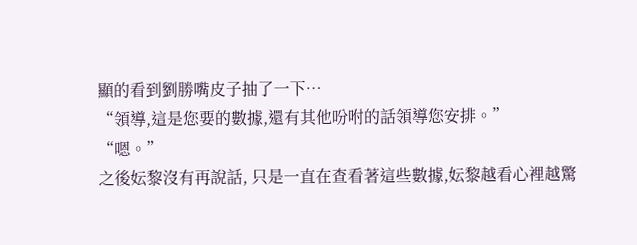顯的看到劉勝嘴皮子抽了一下…
“領導,這是您要的數據,還有其他吩咐的話領導您安排。”
“嗯。”
之後妘黎沒有再說話, 只是一直在查看著這些數據,妘黎越看心裡越驚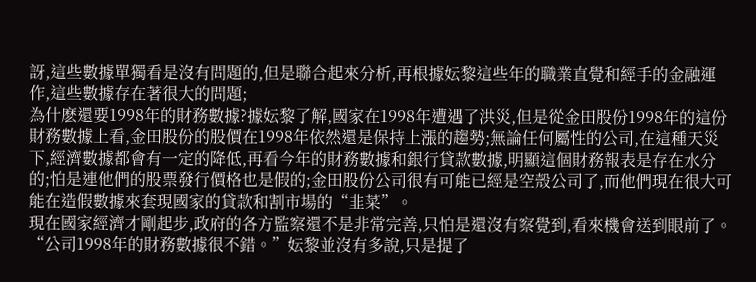訝,這些數據單獨看是沒有問題的,但是聯合起來分析,再根據妘黎這些年的職業直覺和經手的金融運作,這些數據存在著很大的問題;
為什麽還要1998年的財務數據?據妘黎了解,國家在1998年遭遇了洪災,但是從金田股份1998年的這份財務數據上看,金田股份的股價在1998年依然還是保持上漲的趨勢;無論任何屬性的公司,在這種天災下,經濟數據都會有一定的降低,再看今年的財務數據和銀行貸款數據,明顯這個財務報表是存在水分的;怕是連他們的股票發行價格也是假的;金田股份公司很有可能已經是空殼公司了,而他們現在很大可能在造假數據來套現國家的貸款和割市場的“韭菜”。
現在國家經濟才剛起步,政府的各方監察還不是非常完善,只怕是還沒有察覺到,看來機會送到眼前了。
“公司1998年的財務數據很不錯。”妘黎並沒有多說,只是提了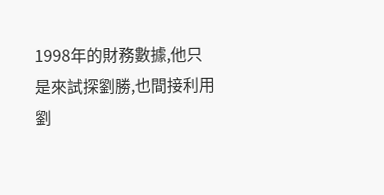1998年的財務數據,他只是來試探劉勝,也間接利用劉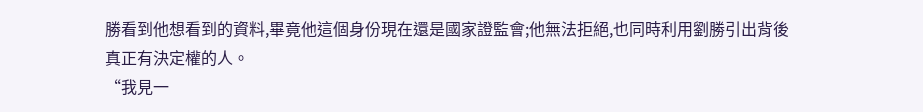勝看到他想看到的資料,畢竟他這個身份現在還是國家證監會;他無法拒絕,也同時利用劉勝引出背後真正有決定權的人。
“我見一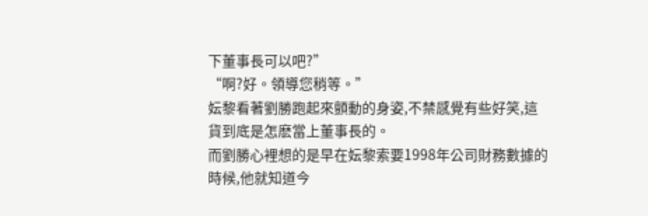下董事長可以吧?”
“啊?好。領導您稍等。”
妘黎看著劉勝跑起來顫動的身姿,不禁感覺有些好笑,這貨到底是怎麽當上董事長的。
而劉勝心裡想的是早在妘黎索要1998年公司財務數據的時候,他就知道今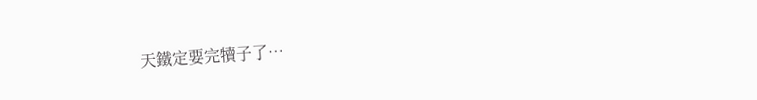天鐵定要完犢子了…